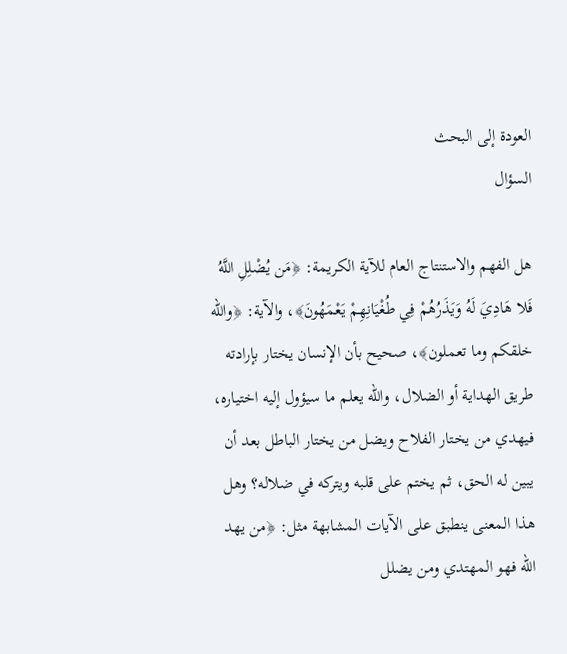العودة إلى البحث
السؤال

هل الفهم والاستنتاج العام للآية الكريمة: ﴿مَن يُضْلِلِ اللَّهُ فَلا هَادِيَ لَهُ وَيَذَرُهُمْ فِي طُغْيَانِهِمْ يَعْمَهُونَ﴾، والآية: ﴿والله خلقكم وما تعملون﴾، صحيح بأن الإنسان يختار بإرادته طريق الهداية أو الضلال، والله يعلم ما سيؤول إليه اختياره، فيهدي من يختار الفلاح ويضل من يختار الباطل بعد أن يبين له الحق، ثم يختم على قلبه ويتركه في ضلاله؟ وهل هذا المعنى ينطبق على الآيات المشابهة مثل: ﴿من يهد الله فهو المهتدي ومن يضلل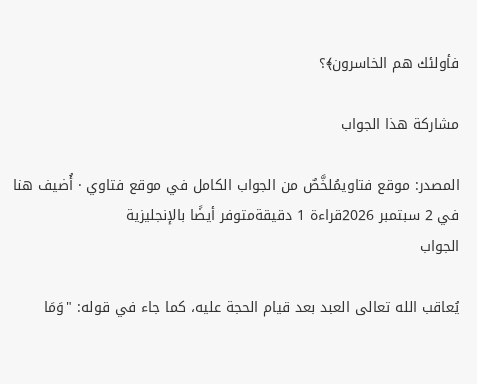فأولئك هم الخاسرون﴾؟

مشاركة هذا الجواب

المصدر: موقع فتاويمُلخَّصٌ من الجواب الكامل في موقع فتاوي · أُضيف هنا في 2 سبتمبر 2026قراءة 1 دقيقةمتوفر أيضًا بالإنجليزية
الجواب

يُعاقب الله تعالى العبد بعد قيام الحجة عليه، كما جاء في قوله: "وَمَا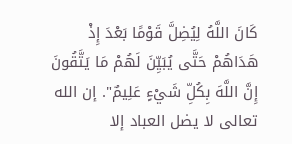كَانَ اللَّهُ لِيُضِلَّ قَوْمًا بَعْدَ إِذْ هَدَاهُمْ حَتَّى يُبَيِّنَ لَهُمْ مَا يَتَّقُونَ إِنَّ اللَّهَ بِكُلِّ شَيْءٍ عَلِيمٌ". إن الله تعالى لا يضل العباد إلا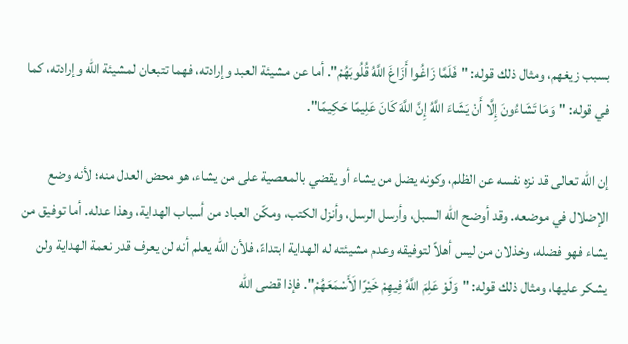بسبب زيغهم، ومثال ذلك قوله: "فَلَمَّا زَاغُوا أَزَاغَ اللَّهُ قُلُوبَهُمْ". أما عن مشيئة العبد وإرادته، فهما تتبعان لمشيئة الله وإرادته، كما في قوله: "وَمَا تَشَاءُونَ إِلَّا أَنْ يَشَاءَ اللَّهُ إِنَّ اللَّهَ كَانَ عَلِيمًا حَكِيمًا".

إن الله تعالى قد نزه نفسه عن الظلم، وكونه يضل من يشاء أو يقضي بالمعصية على من يشاء، هو محض العدل منه؛ لأنه وضع الإضلال في موضعه. وقد أوضح الله السبل، وأرسل الرسل، وأنزل الكتب، ومكّن العباد من أسباب الهداية، وهذا عدله. أما توفيق من يشاء فهو فضله، وخذلان من ليس أهلاً لتوفيقه وعدم مشيئته له الهداية ابتداءً، فلأن الله يعلم أنه لن يعرف قدر نعمة الهداية ولن يشكر عليها، ومثال ذلك قوله: "وَلَوْ عَلِمَ اللَّهُ فِيهِمْ خَيْرًا لَأَسْمَعَهُمْ". فإذا قضى الله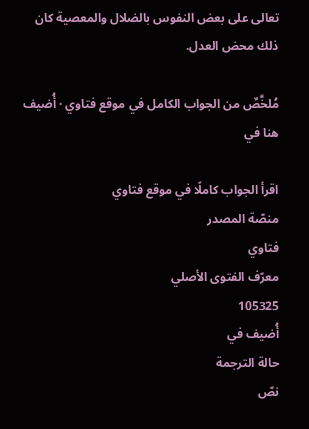تعالى على بعض النفوس بالضلال والمعصية كان ذلك محض العدل.

مُلخَّصٌ من الجواب الكامل في موقع فتاوي · أُضيف هنا في

اقرأ الجواب كاملًا في موقع فتاوي
منصّة المصدر
فتاوي
معرّف الفتوى الأصلي
105325
أُضيف في
حالة الترجمة
نصّ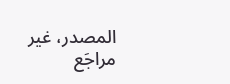المصدر، غير مراجَع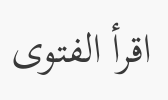اقرأ الفتوى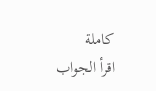كاملة
اقرأ الجواب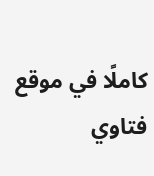كاملًا في موقع فتاوي